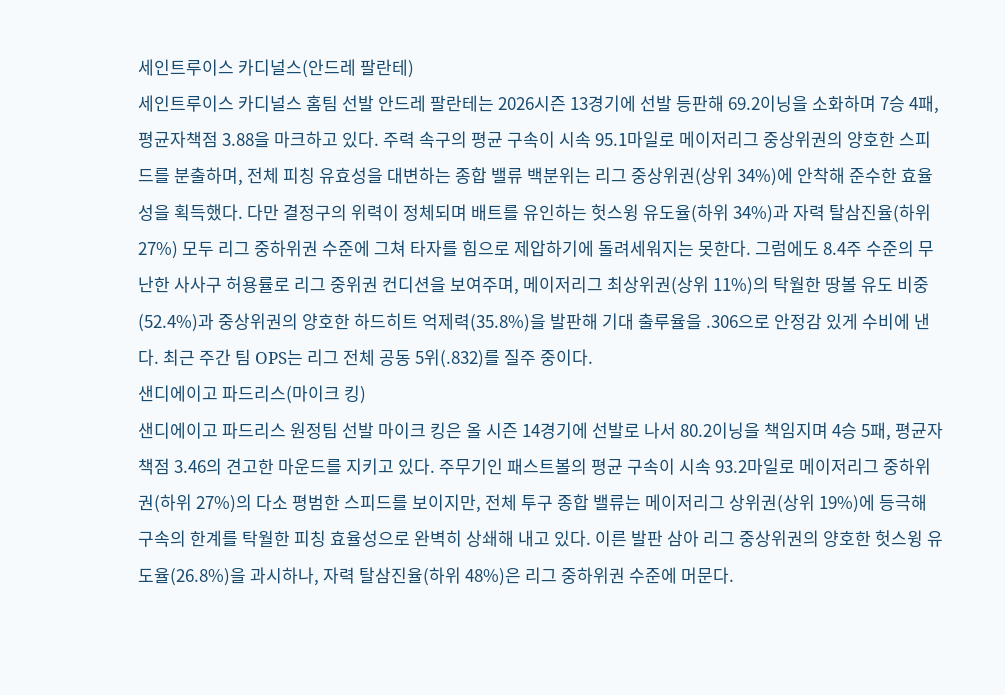세인트루이스 카디널스(안드레 팔란테)
세인트루이스 카디널스 홈팀 선발 안드레 팔란테는 2026시즌 13경기에 선발 등판해 69.2이닝을 소화하며 7승 4패, 평균자책점 3.88을 마크하고 있다. 주력 속구의 평균 구속이 시속 95.1마일로 메이저리그 중상위권의 양호한 스피드를 분출하며, 전체 피칭 유효성을 대변하는 종합 밸류 백분위는 리그 중상위권(상위 34%)에 안착해 준수한 효율성을 획득했다. 다만 결정구의 위력이 정체되며 배트를 유인하는 헛스윙 유도율(하위 34%)과 자력 탈삼진율(하위 27%) 모두 리그 중하위권 수준에 그쳐 타자를 힘으로 제압하기에 돌려세워지는 못한다. 그럼에도 8.4주 수준의 무난한 사사구 허용률로 리그 중위권 컨디션을 보여주며, 메이저리그 최상위권(상위 11%)의 탁월한 땅볼 유도 비중(52.4%)과 중상위권의 양호한 하드히트 억제력(35.8%)을 발판해 기대 출루율을 .306으로 안정감 있게 수비에 낸다. 최근 주간 팀 OPS는 리그 전체 공동 5위(.832)를 질주 중이다.
샌디에이고 파드리스(마이크 킹)
샌디에이고 파드리스 원정팀 선발 마이크 킹은 올 시즌 14경기에 선발로 나서 80.2이닝을 책임지며 4승 5패, 평균자책점 3.46의 견고한 마운드를 지키고 있다. 주무기인 패스트볼의 평균 구속이 시속 93.2마일로 메이저리그 중하위권(하위 27%)의 다소 평범한 스피드를 보이지만, 전체 투구 종합 밸류는 메이저리그 상위권(상위 19%)에 등극해 구속의 한계를 탁월한 피칭 효율성으로 완벽히 상쇄해 내고 있다. 이른 발판 삼아 리그 중상위권의 양호한 헛스윙 유도율(26.8%)을 과시하나, 자력 탈삼진율(하위 48%)은 리그 중하위권 수준에 머문다.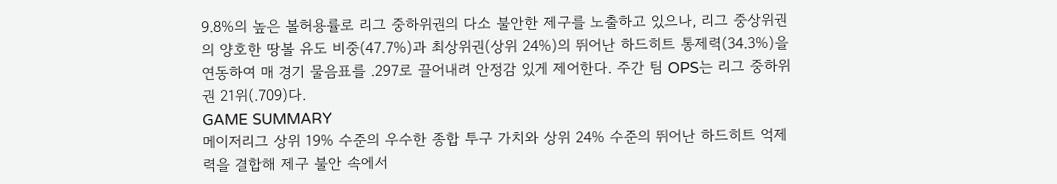9.8%의 높은 볼허용률로 리그 중하위권의 다소 불안한 제구를 노출하고 있으나, 리그 중상위권의 양호한 땅볼 유도 비중(47.7%)과 최상위권(상위 24%)의 뛰어난 하드히트 통제력(34.3%)을 연동하여 매 경기 물음표를 .297로 끌어내려 안정감 있게 제어한다. 주간 팀 OPS는 리그 중하위권 21위(.709)다.
GAME SUMMARY
메이저리그 상위 19% 수준의 우수한 종합 투구 가치와 상위 24% 수준의 뛰어난 하드히트 억제력을 결합해 제구 불안 속에서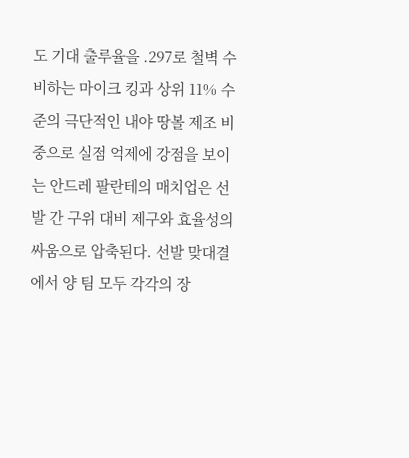도 기대 출루율을 .297로 철벽 수비하는 마이크 킹과 상위 11% 수준의 극단적인 내야 땅볼 제조 비중으로 실점 억제에 강점을 보이는 안드레 팔란테의 매치업은 선발 간 구위 대비 제구와 효율성의 싸움으로 압축된다. 선발 맞대결에서 양 팀 모두 각각의 장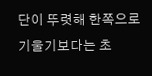단이 뚜렷해 한쪽으로 기울기보다는 초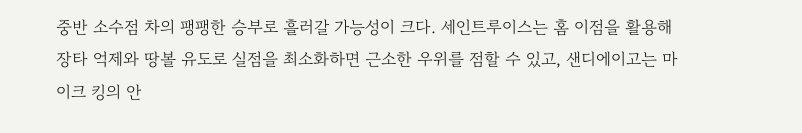중반 소수점 차의 팽팽한 승부로 흘러갈 가능성이 크다. 세인트루이스는 홈 이점을 활용해 장타 억제와 땅볼 유도로 실점을 최소화하면 근소한 우위를 점할 수 있고, 샌디에이고는 마이크 킹의 안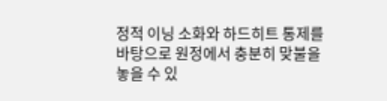정적 이닝 소화와 하드히트 통제를 바탕으로 원정에서 충분히 맞불을 놓을 수 있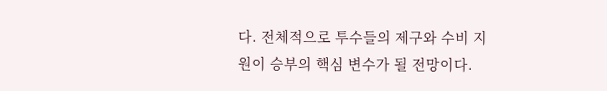다. 전체적으로 투수들의 제구와 수비 지원이 승부의 핵심 변수가 될 전망이다.